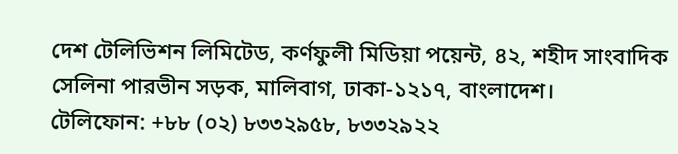দেশ টেলিভিশন লিমিটেড, কর্ণফুলী মিডিয়া পয়েন্ট, ৪২, শহীদ সাংবাদিক সেলিনা পারভীন সড়ক, মালিবাগ, ঢাকা-১২১৭, বাংলাদেশ।
টেলিফোন: +৮৮ (০২) ৮৩৩২৯৫৮, ৮৩৩২৯২২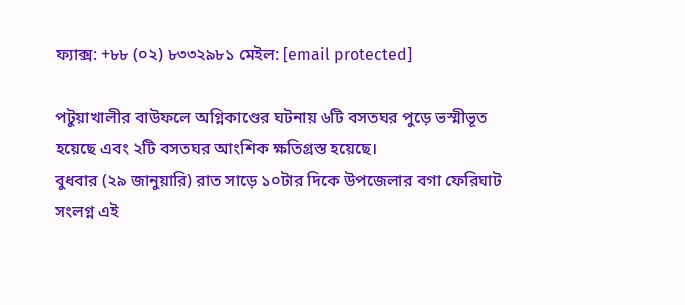ফ্যাক্স: +৮৮ (০২) ৮৩৩২৯৮১ মেইল: [email protected]

পটুয়াখালীর বাউফলে অগ্নিকাণ্ডের ঘটনায় ৬টি বসতঘর পুড়ে ভস্মীভূত হয়েছে এবং ২টি বসতঘর আংশিক ক্ষতিগ্রস্ত হয়েছে।
বুধবার (২৯ জানুয়ারি) রাত সাড়ে ১০টার দিকে উপজেলার বগা ফেরিঘাট সংলগ্ন এই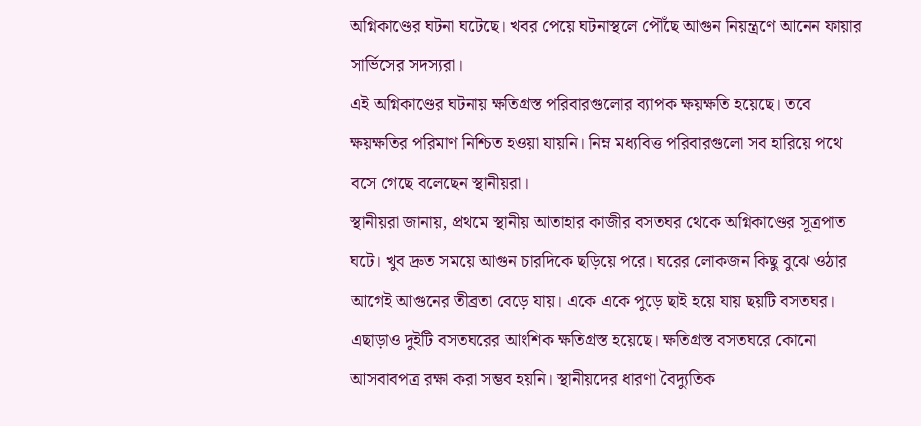অগ্নিকাণ্ডের ঘটনা ঘটেছে। খবর পেয়ে ঘটনাস্থলে পৌঁছে আগুন নিয়ন্ত্রণে আনেন ফায়ার সার্ভিসের সদস্যরা।
এই অগ্নিকাণ্ডের ঘটনায় ক্ষতিগ্রস্ত পরিবারগুলোর ব্যাপক ক্ষয়ক্ষতি হয়েছে। তবে ক্ষয়ক্ষতির পরিমাণ নিশ্চিত হওয়া যায়নি। নিম্ন মধ্যবিত্ত পরিবারগুলো সব হারিয়ে পথে বসে গেছে বলেছেন স্থানীয়রা।
স্থানীয়রা জানায়, প্রথমে স্থানীয় আতাহার কাজীর বসতঘর থেকে অগ্নিকাণ্ডের সূত্রপাত ঘটে। খুব দ্রুত সময়ে আগুন চারদিকে ছড়িয়ে পরে। ঘরের লোকজন কিছু বুঝে ওঠার আগেই আগুনের তীব্রতা বেড়ে যায়। একে একে পুড়ে ছাই হয়ে যায় ছয়টি বসতঘর। এছাড়াও দুইটি বসতঘরের আংশিক ক্ষতিগ্রস্ত হয়েছে। ক্ষতিগ্রস্ত বসতঘরে কোনো আসবাবপত্র রক্ষা করা সম্ভব হয়নি। স্থানীয়দের ধারণা বৈদ্যুতিক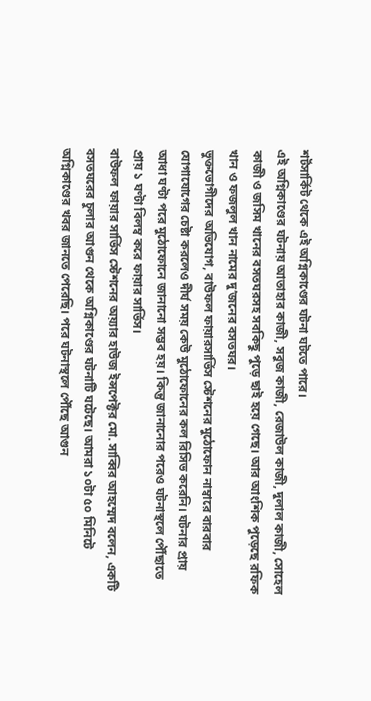শর্টসার্কিট থেকে এই অগ্নিকাণ্ডের ঘটনা ঘটতে পারে।
এই অগ্নিকাণ্ডের ঘটনায় আতাহার কাজী, সবুজ কাজী, রেজাউল কাজী, দুলাল কাজী, সোহেল কাজী ও জসিম খানের বসতঘরসহ সবকিছু পুড়ে ছাই হয়ে গেছে। আর আংশিক পুড়েছে রফিক খান ও ফজলুল খান নামের দু’জনের বসতঘর।
ভুক্তভোগীদের অভিযোগ, বাউফল ফায়ারসার্ভিস স্টেশনের মুঠোফোন নাম্বারে বারবার যোগাযোগের চেষ্টা করলেও দীর্ঘ সময় কেউ মুঠোফোনের কল রিসিভ করেনি। ঘটনার প্রায় আধা ঘণ্টা পরে মুঠোফোনে জানানো সম্ভব হয়। কিন্তু জানানোর পরেও ঘটনাস্থলে পৌঁছাতে প্রায় ১ ঘণ্টা বিলম্ব করে ফায়ার সার্ভিস।
বাউফল ফায়ার সার্ভিস স্টেশনের অয়্যার হাউজ ইন্সপেক্টর মো. সাব্বির আহম্মেদ বলেন, একটি বসতঘরের চুলার আগুন থেকে অগ্নিকাণ্ডের ঘটনাটি ঘটেছে। আমরা ১০টা ৫০ মিনিটে অগ্নিকাণ্ডের খবর জানতে পেরেছি। পরে ঘটনাস্থলে পৌঁছে আগুন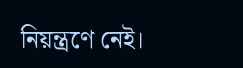নিয়ন্ত্রণে নেই।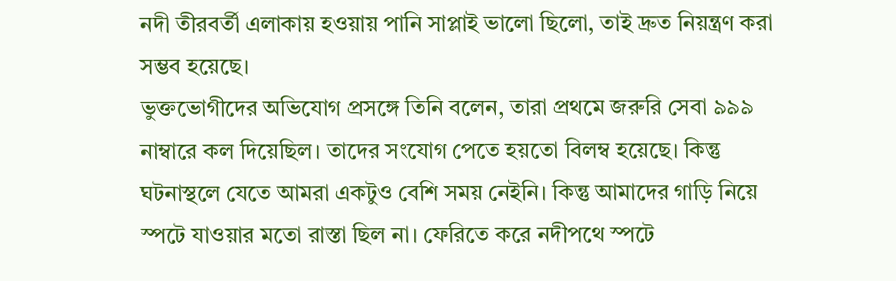নদী তীরবর্তী এলাকায় হওয়ায় পানি সাপ্লাই ভালো ছিলো, তাই দ্রুত নিয়ন্ত্রণ করা সম্ভব হয়েছে।
ভুক্তভোগীদের অভিযোগ প্রসঙ্গে তিনি বলেন, তারা প্রথমে জরুরি সেবা ৯৯৯ নাম্বারে কল দিয়েছিল। তাদের সংযোগ পেতে হয়তো বিলম্ব হয়েছে। কিন্তু ঘটনাস্থলে যেতে আমরা একটুও বেশি সময় নেইনি। কিন্তু আমাদের গাড়ি নিয়ে স্পটে যাওয়ার মতো রাস্তা ছিল না। ফেরিতে করে নদীপথে স্পটে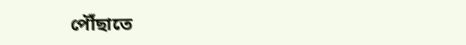পৌঁছাতে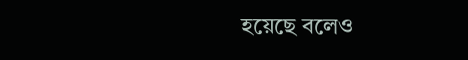হয়েছে বলেও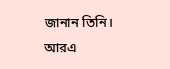জানান তিনি।
আরএ